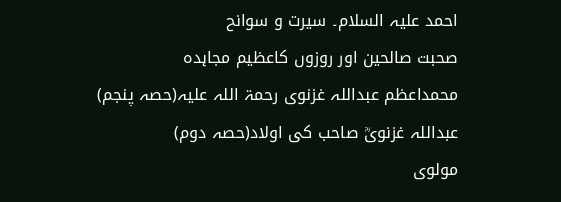احمد علیہ السلام۔ سیرت و سوانح
صحبت صالحین اور روزوں کاعظیم مجاہدہ
محمداعظم عبداللہ غزنوی رحمۃ اللہ علیہ(حصہ پنجم)
عبداللہ غزنویؒ صاحب کی اولاد(حصہ دوم)
مولوی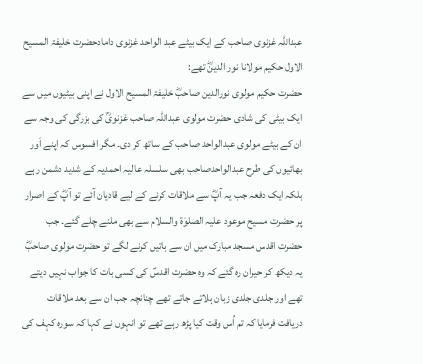عبداللہ غزنوی صاحب کے ایک بیٹے عبد الواحد غزنوی دامادحضرت خلیفۃ المسیح الاول حکیم مولانا نور الدینؓ تھے:
حضرت حکیم مولوی نورالدین صاحبؓ خلیفۃ المسیح الاول نے اپنی بیٹیوں میں سے ایک بیٹی کی شادی حضرت مولوی عبداللہ صاحب غزنویؒ کی بزرگی کی وجہ سے ان کے بیٹے مولوی عبدالواحد صاحب کے ساتھ کر دی۔ مگر افسوس کہ اپنے اَور بھائیوں کی طرح عبدالواحدصاحب بھی سلسلہ عالیہ احمدیہ کے شدید دشمن رہے بلکہ ایک دفعہ جب یہ آپؓ سے ملاقات کرنے کے لیے قادیان آئے تو آپؓ کے اصرار پر حضرت مسیح موعود علیہ الصلوٰۃ والسلام سے بھی ملنے چلے گئے۔ جب حضرت اقدس مسجد مبارک میں ان سے باتیں کرنے لگے تو حضرت مولوی صاحبؓ یہ دیکھ کر حیران رہ گئے کہ وہ حضرت اقدسؑ کی کسی بات کا جواب نہیں دیتے تھے اور جلدی جلدی زبان ہلاتے جاتے تھے چنانچہ جب ان سے بعد ملاقات دریافت فرمایا کہ تم اُس وقت کیا پڑھ رہے تھے تو انہوں نے کہا کہ سورہ کہف کی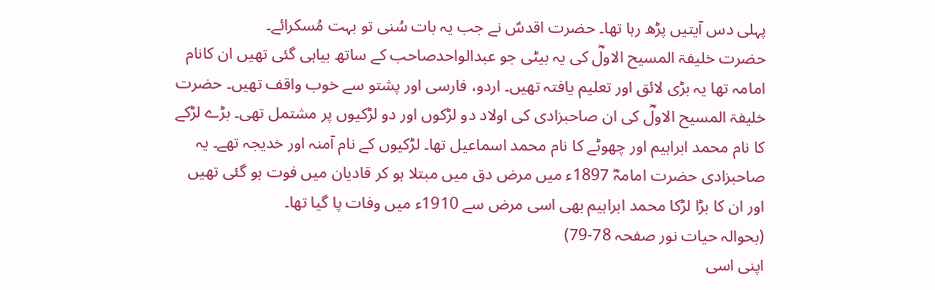پہلی دس آیتیں پڑھ رہا تھا۔ حضرت اقدسؑ نے جب یہ بات سُنی تو بہت مُسکرائے۔
حضرت خلیفۃ المسیح الاولؓ کی یہ بیٹی جو عبدالواحدصاحب کے ساتھ بیاہی گئی تھیں ان کانام امامہ تھا یہ بڑی لائق اور تعلیم یافتہ تھیں۔ اردو، فارسی اور پشتو سے خوب واقف تھیں۔ حضرت خلیفۃ المسیح الاولؓ کی ان صاحبزادی کی اولاد دو لڑکوں اور دو لڑکیوں پر مشتمل تھی۔ بڑے لڑکے کا نام محمد ابراہیم اور چھوٹے کا نام محمد اسماعیل تھا۔ لڑکیوں کے نام آمنہ اور خدیجہ تھے۔ یہ صاحبزادی حضرت امامہؓ 1897ء میں مرض دق میں مبتلا ہو کر قادیان میں فوت ہو گئی تھیں اور ان کا بڑا لڑکا محمد ابراہیم بھی اسی مرض سے 1910ء میں وفات پا گیا تھا۔
(بحوالہ حیات نور صفحہ 78-79)
اپنی اسی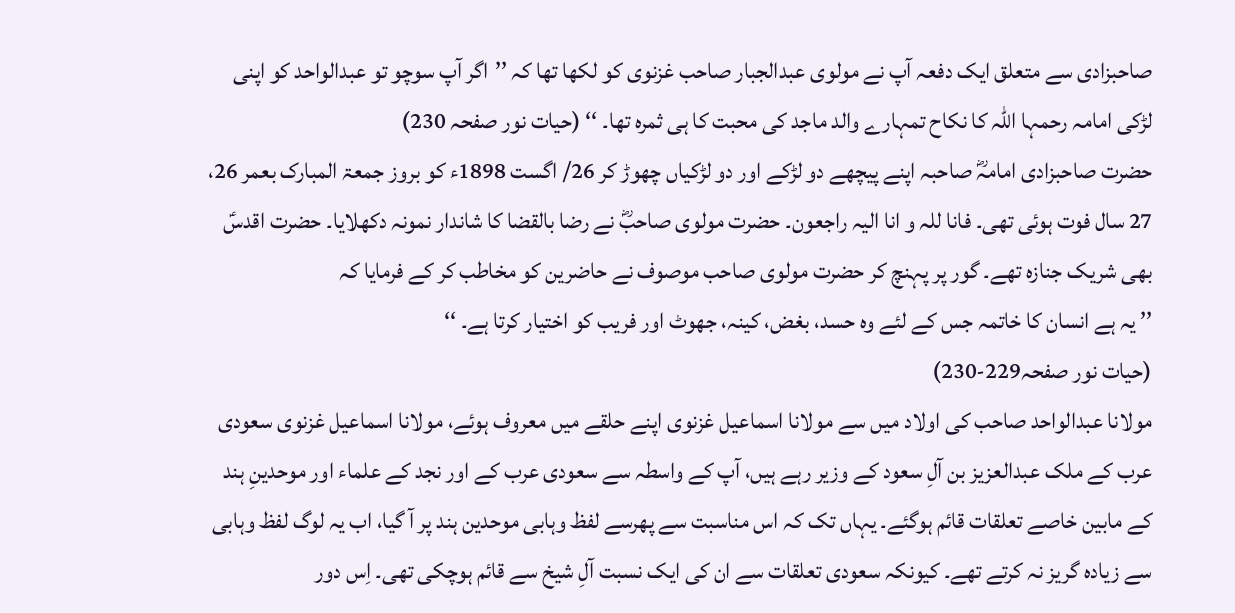صاحبزادی سے متعلق ایک دفعہ آپ نے مولوی عبدالجبار صاحب غزنوی کو لکھا تھا کہ ’’اگر آپ سوچو تو عبدالواحد کو اپنی لڑکی امامہ رحمہا اللہ کا نکاح تمہارے والد ماجد کی محبت کا ہی ثمرہ تھا۔ ‘‘ (حیات نور صفحہ 230)
حضرت صاحبزادی امامہؓ صاحبہ اپنے پیچھے دو لڑکے اور دو لڑکیاں چھوڑ کر 26/ اگست 1898ء کو بروز جمعۃ المبارک بعمر 26، 27 سال فوت ہوئی تھی۔ فانا للہ و انا الیہ راجعون۔ حضرت مولوی صاحبؓ نے رضا بالقضا کا شاندار نمونہ دکھلایا۔ حضرت اقدسؑ بھی شریک جنازہ تھے۔ گور پر پہنچ کر حضرت مولوی صاحب موصوف نے حاضرین کو مخاطب کر کے فرمایا کہ
’’ یہ ہے انسان کا خاتمہ جس کے لئے وہ حسد، بغض، کینہ، جھوٹ اور فریب کو اختیار کرتا ہے۔ ‘‘
(حیات نور صفحہ229-230)
مولانا عبدالواحد صاحب کی اولاد میں سے مولانا اسماعیل غزنوی اپنے حلقے میں معروف ہوئے، مولانا اسماعیل غزنوی سعودی عرب کے ملک عبدالعزیز بن آلِ سعود کے وزیر رہے ہیں، آپ کے واسطہ سے سعودی عرب کے اور نجد کے علماء اور موحدینِ ہند کے مابین خاصے تعلقات قائم ہوگئے۔ یہاں تک کہ اس مناسبت سے پھرسے لفظ وہابی موحدین ہند پر آ گیا، اب یہ لوگ لفظ وہابی سے زیادہ گریز نہ کرتے تھے۔ کیونکہ سعودی تعلقات سے ان کی ایک نسبت آلِ شیخ سے قائم ہوچکی تھی۔ اِس دور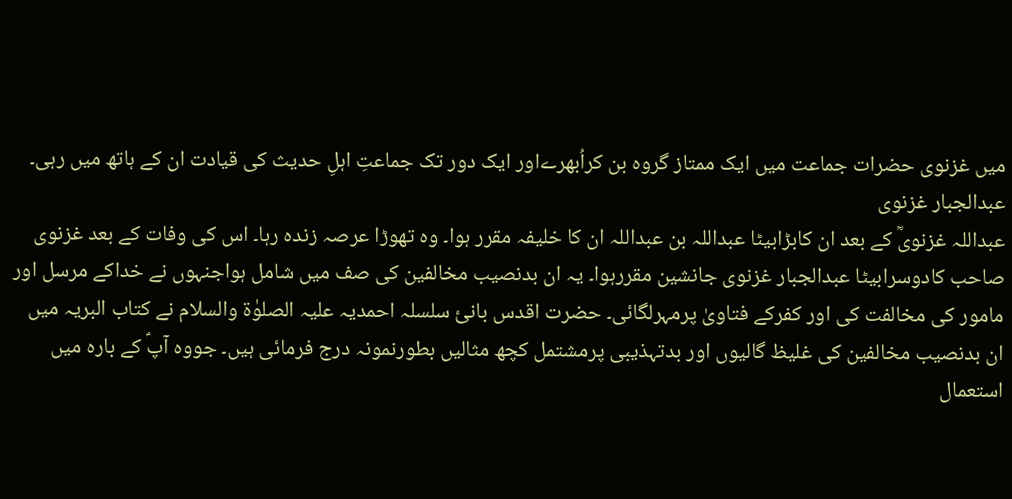میں غزنوی حضرات جماعت میں ایک ممتاز گروہ بن کراُبھرےاور ایک دور تک جماعتِ اہلِ حدیث کی قیادت ان کے ہاتھ میں رہی۔
عبدالجبار غزنوی
عبداللہ غزنویؒ کے بعد ان کابڑابیٹا عبداللہ بن عبداللہ ان کا خلیفہ مقرر ہوا۔ وہ تھوڑا عرصہ زندہ رہا۔ اس کی وفات کے بعد غزنوی صاحب کادوسرابیٹا عبدالجبار غزنوی جانشین مقررہوا۔ یہ ان بدنصیب مخالفین کی صف میں شامل ہواجنہوں نے خداکے مرسل اور مامور کی مخالفت کی اور کفرکے فتاویٰ پرمہرلگائی۔ حضرت اقدس بانئ سلسلہ احمدیہ علیہ الصلوٰۃ والسلام نے کتاب البریہ میں ان بدنصیب مخالفین کی غلیظ گالیوں اور بدتہذیبی پرمشتمل کچھ مثالیں بطورنمونہ درج فرمائی ہیں۔ جووہ آپؑ کے بارہ میں استعمال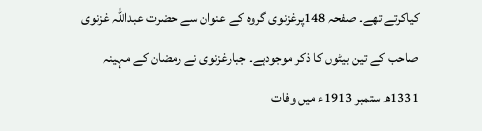کیاکرتے تھے۔ صفحہ 148پرغزنوی گروہ کے عنوان سے حضرت عبداللہ غزنوی صاحب کے تین بیٹوں کا ذکر موجودہے۔ جبارغزنوی نے رمضان کے مہینہ 1331ھ ستمبر 1913ء میں وفات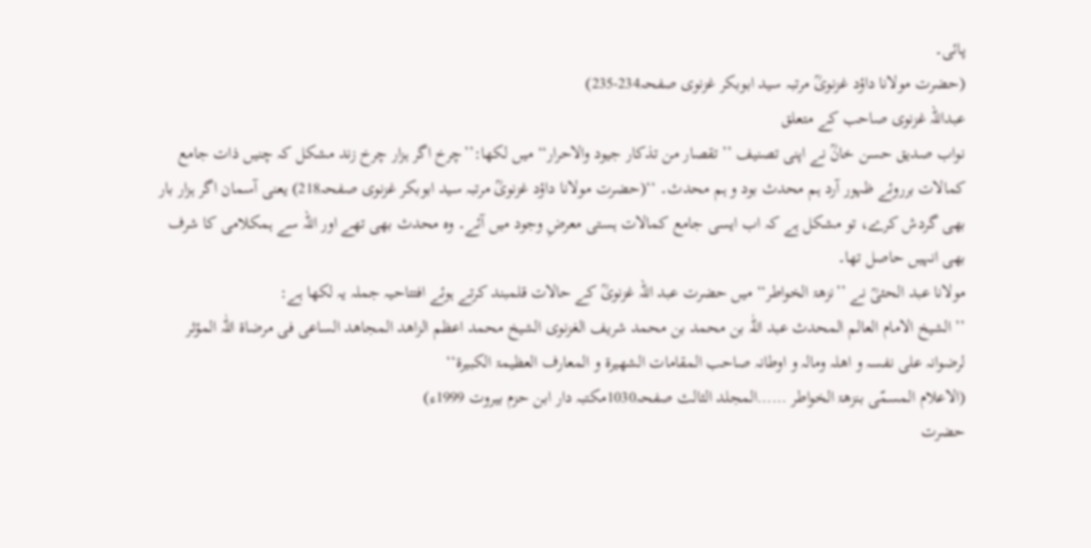پائی۔
(حضرت مولانا داؤد غزنویؒ مرتبہ سید ابوبکر غزنوی صفحہ234-235)
عبداللہ غزنوی صاحب کے متعلق
نواب صدیق حسن خانؒ نے اپنی تصنیف ’’تقصار من تذکار جیود والاحرار‘‘ میں لکھا:’’چرخ اگر ہزار چرخ زند مشکل کہ چنیں ذات جامع کمالات برروئے ظہور آرد ہم محدث بود و ہم محدث۔ ‘‘(حضرت مولانا داؤد غزنویؒ مرتبہ سید ابوبکر غزنوی صفحہ218) یعنی آسمان اگر ہزار بار بھی گردش کرے، تو مشکل ہے کہ اب ایسی جامع کمالات ہستی معرضِ وجود میں آئے۔ وہ محدث بھی تھے اور اللہ سے ہمکلامی کا شرف بھی انہیں حاصل تھا۔
مولانا عبد الحئیؒ نے ’’نزھۃ الخواطر‘‘ میں حضرت عبد اللہ غزنویؒ کے حالات قلمبند کرتے ہوئے افتتاحیہ جملہ یہ لکھا ہے:
’’الشیخ الامام العالم المحدث عبد اللّٰہ بن محمد بن محمد شریف الغزنوی الشیخ محمد اعظم الزاھد المجاھد الساعی فی مرضاۃ اللّٰہ المؤثر لرضوانہ علی نفسہ و اھلہ ومالہ و اوطانہ صاحب المقامات الشھیرۃ و المعارف العظیمۃ الکبیرۃ‘‘
(الاعلام المسمّی بنزھۃ الخواطر ……المجلد الثالث صفحہ1030مکتبہ دار ابن حزم بیروت 1999ء)
حضرت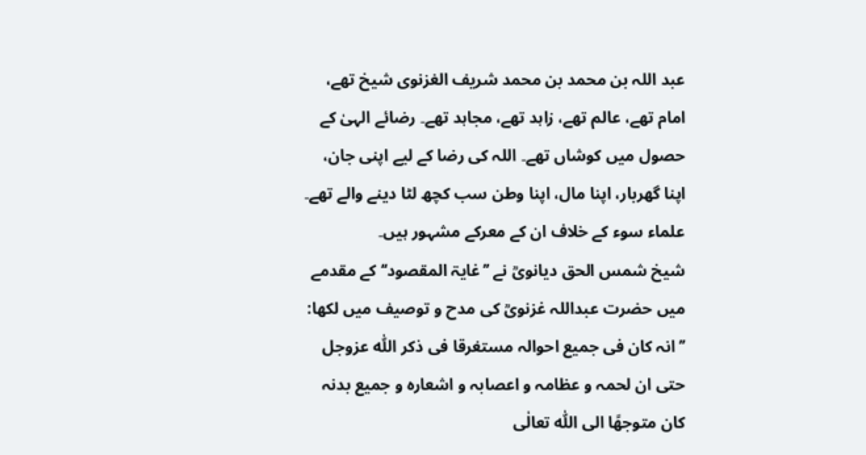عبد اللہ بن محمد بن محمد شریف الغزنوی شیخ تھے، امام تھے، عالم تھے، زاہد تھے، مجاہد تھے۔ رضائے الہیٰ کے حصول میں کوشاں تھے۔ اللہ کی رضا کے لیے اپنی جان، اپنا گھربار، اپنا مال، اپنا وطن سب کچھ لٹا دینے والے تھے۔ علماء سوء کے خلاف ان کے معرکے مشہور ہیں۔
شیخ شمس الحق دیانویؒ نے ’’غایۃ المقصود‘‘ کے مقدمے میں حضرت عبداللہ غزنویؒ کی مدح و توصیف میں لکھا:
’’انہ کان فی جمیع احوالہ مستغرقا فی ذکر اللّٰہ عزوجل حتی ان لحمہ و عظامہ و اعصابہ و اشعارہ و جمیع بدنہ کان متوجھًا الی اللّٰہ تعالٰی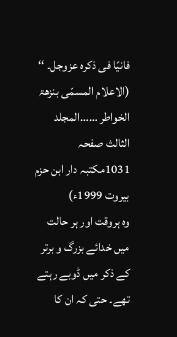فانیًا فی ذکرہ عزوجل۔ ‘‘
(الاعلام المسمّی بنزھۃ الخواطر ……المجلد الثالث صفحہ 1031مکتبہ دار ابن حزم بیروت 1999ء)
وہ ہروقت اور ہر حالت میں خدائے بزرگ و برتر کے ذکر میں ڈوبے رہتے تھے۔ حتی کہ ان کا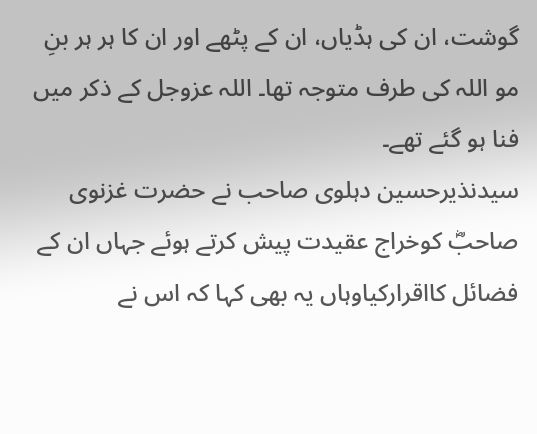گوشت، ان کی ہڈیاں، ان کے پٹھے اور ان کا ہر ہر بنِ مو اللہ کی طرف متوجہ تھا۔ اللہ عزوجل کے ذکر میں فنا ہو گئے تھے۔
سیدنذیرحسین دہلوی صاحب نے حضرت غزنوی صاحبؓ کوخراج عقیدت پیش کرتے ہوئے جہاں ان کے فضائل کااقرارکیاوہاں یہ بھی کہا کہ اس نے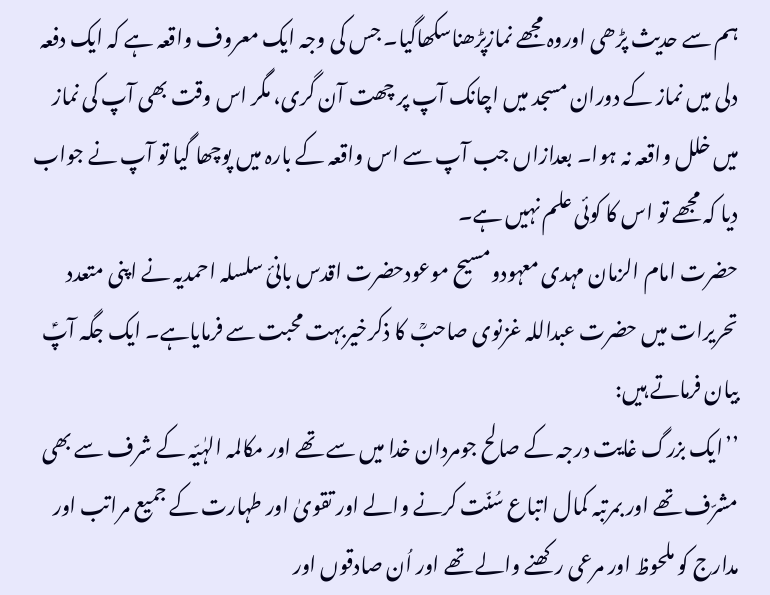ہم سے حدیث پڑھی اوروہ مجھے نمازپڑھناسکھاگیا۔ جس کی وجہ ایک معروف واقعہ ہے کہ ایک دفعہ دلی میں نماز کے دوران مسجد میں اچانک آپ پر چھت آن گری، مگر اس وقت بھی آپ کی نماز میں خلل واقعہ نہ ہوا۔ بعدازاں جب آپ سے اس واقعہ کے بارہ میں پوچھا گیا تو آپ نے جواب دیا کہ مجھے تو اس کا کوئی علم نہیں ہے۔
حضرت امام الزمان مہدی معہودومسیح موعودحضرت اقدس بانیٔ سلسلہ احمدیہ نے اپنی متعدد تحریرات میں حضرت عبداللہ غزنوی صاحبؒ کا ذکرخیربہت محبت سے فرمایاہے۔ ایک جگہ آپؑ بیان فرماتے ہیں:
’’ایک بزرگ غایت درجہ کے صالح جومردان خدا میں سے تھے اور مکالمہ الہٰیّہ کے شرف سے بھی مشرّف تھے اور بمرتبہ کمال اتباع سُنّت کرنے والے اور تقویٰ اور طہارت کے جمیع مراتب اور مدارج کو ملحوظ اور مرعی رکھنے والے تھے اور اُن صادقوں اور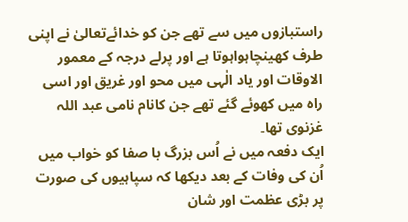راستبازوں میں سے تھے جن کو خدائےتعالیٰ نے اپنی طرف کھینچاہواہوتا ہے اور پرلے درجہ کے معمور الاوقات اور یاد الٰہی میں محو اور غریق اور اسی راہ میں کھوئے گئے تھے جن کانام نامی عبد اللہ غزنوی تھا۔
ایک دفعہ میں نے اُس بزرگ با صفا کو خواب میں اُن کی وفات کے بعد دیکھا کہ سپاہیوں کی صورت پر بڑی عظمت اور شان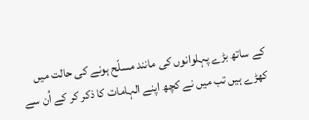کے ساتھ بڑے پہلوانوں کی مانند مسلّح ہونے کی حالت میں کھڑے ہیں تب میں نے کچھ اپنے الہامات کا ذکر کر کے اُن سے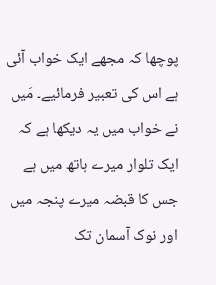پوچھا کہ مجھے ایک خواب آئی ہے اس کی تعبیر فرمائیے۔ مَیں نے خواب میں یہ دیکھا ہے کہ ایک تلوار میرے ہاتھ میں ہے جس کا قبضہ میرے پنجہ میں اور نوک آسمان تک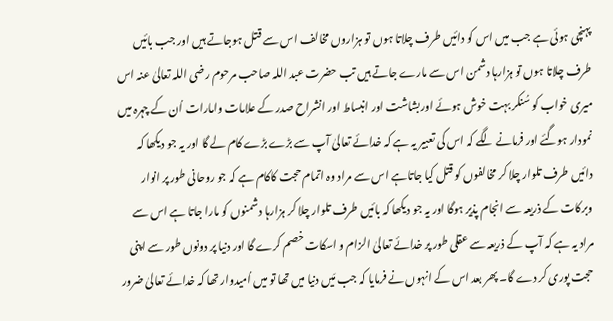پہنچی ہوئی ہے جب میں اس کو دائیں طرف چلاتا ہوں تو ہزاروں مخالف اس سے قتل ہوجاتے ہیں اور جب بائیں طرف چلاتا ہوں تو ہزارہا دشمن اس سے مارے جاتے ہیں تب حضرت عبد اللہ صاحب مرحوم رضی اللہ تعالیٰ عنہ اس میری خواب کو سُنکر بہت خوش ہوئے اوربشاشت اور انبساط اور انشراح صدر کے علامات وامارات اُن کے چہرہ میں نمودار ہوگئے اور فرمانے لگے کہ اس کی تعبیر یہ ہے کہ خدائے تعالیٰ آپ سے بڑے بڑے کام لے گا اور یہ جو دیکھا کہ دائیں طرف تلوار چلا کر مخالفوں کو قتل کیا جاتاہے اس سے مراد وہ اتمام حجت کاکام ہے کہ جو روحانی طور پر انوار وبرکات کے ذریعہ سے انجام پذیر ہوگا اور یہ جو دیکھا کہ بائیں طرف تلوار چلا کر ہزارہا دشمنوں کو مارا جاتا ہے اس سے مراد یہ ہے کہ آپ کے ذریعہ سے عقلی طور پر خدائے تعالیٰ الزام و اسکات خصم کرے گا اور دنیا پر دونوں طور سے اپنی حجت پوری کر دے گا۔ پھر بعد اس کے انہوں نے فرمایا کہ جب مَیں دنیا میں تھا تو میں اُمیدوار تھا کہ خدائے تعالیٰ ضرور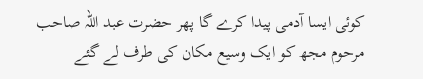کوئی ایسا آدمی پیدا کرے گا پھر حضرت عبد اللہ صاحب مرحوم مجھ کو ایک وسیع مکان کی طرف لے گئے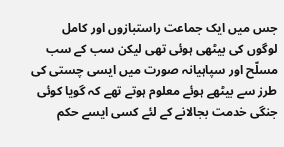جس میں ایک جماعت راستبازوں اور کامل لوگوں کی بیٹھی ہوئی تھی لیکن سب کے سب مسلّح اور سپاہیانہ صورت میں ایسی چستی کی طرز سے بیٹھے ہوئے معلوم ہوتے تھے کہ گویا کوئی جنگی خدمت بجالانے کے لئے کسی ایسے حکم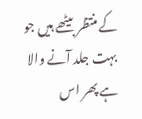کے منتظر بیٹھے ہیں جو بہت جلد آنے والا ہے پھر اس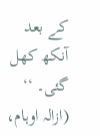کے بعد آنکھ کھل گئی۔ ‘‘
(ازالہ اوہام،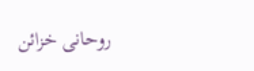روحانی خزائن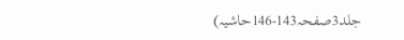جلد3صفحہ143-146حاشیہ)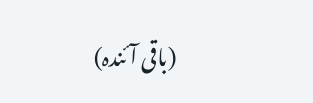(باقی آئندہ)